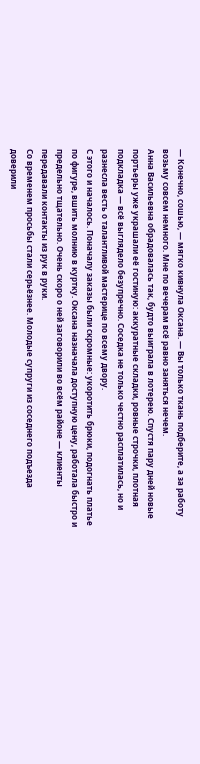— Конечно, сошью, — мягко кивнула Оксана. — Вы только ткань подберите, а за работу возьму совсем немного. Мне по вечерам всё равно заняться нечем.
Анна Васильевна обрадовалась так, будто выиграла в лотерею. Спустя пару дней новые портьеры уже украшали её гостиную: аккуратные складки, ровные строчки, плотная подкладка — всё выглядело безупречно. Соседка не только честно расплатилась, но и разнесла весть о талантливой мастерице по всему двору.
С этого и началось. Поначалу заказы были скромные: укоротить брюки, подогнать платье по фигуре, вшить молнию в куртку. Оксана назначала доступную цену, работала быстро и предельно тщательно. Очень скоро о ней заговорили во всём районе — клиенты передавали контакты из рук в руки.
Со временем просьбы стали серьёзнее. Молодые супруги из соседнего подъезда доверили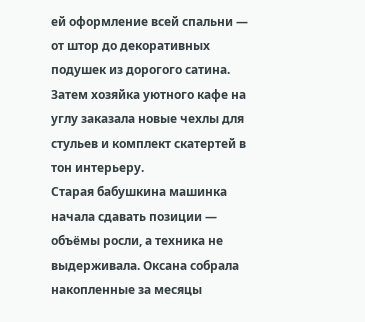ей оформление всей спальни — от штор до декоративных подушек из дорогого сатина. Затем хозяйка уютного кафе на углу заказала новые чехлы для стульев и комплект скатертей в тон интерьеру.
Старая бабушкина машинка начала сдавать позиции — объёмы росли, а техника не выдерживала. Оксана собрала накопленные за месяцы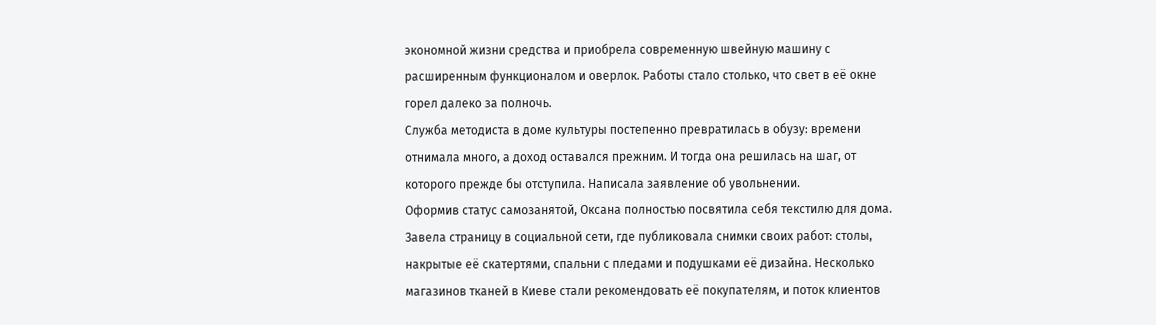экономной жизни средства и приобрела современную швейную машину с расширенным функционалом и оверлок. Работы стало столько, что свет в её окне горел далеко за полночь.
Служба методиста в доме культуры постепенно превратилась в обузу: времени отнимала много, а доход оставался прежним. И тогда она решилась на шаг, от которого прежде бы отступила. Написала заявление об увольнении.
Оформив статус самозанятой, Оксана полностью посвятила себя текстилю для дома. Завела страницу в социальной сети, где публиковала снимки своих работ: столы, накрытые её скатертями, спальни с пледами и подушками её дизайна. Несколько магазинов тканей в Киеве стали рекомендовать её покупателям, и поток клиентов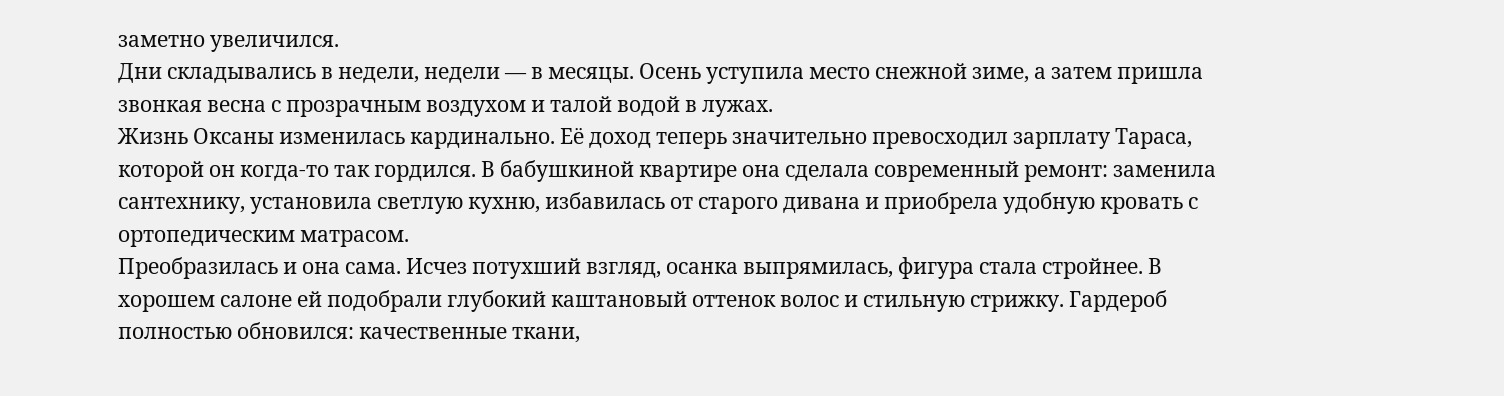заметно увеличился.
Дни складывались в недели, недели — в месяцы. Осень уступила место снежной зиме, а затем пришла звонкая весна с прозрачным воздухом и талой водой в лужах.
Жизнь Оксаны изменилась кардинально. Её доход теперь значительно превосходил зарплату Тараса, которой он когда-то так гордился. В бабушкиной квартире она сделала современный ремонт: заменила сантехнику, установила светлую кухню, избавилась от старого дивана и приобрела удобную кровать с ортопедическим матрасом.
Преобразилась и она сама. Исчез потухший взгляд, осанка выпрямилась, фигура стала стройнее. В хорошем салоне ей подобрали глубокий каштановый оттенок волос и стильную стрижку. Гардероб полностью обновился: качественные ткани,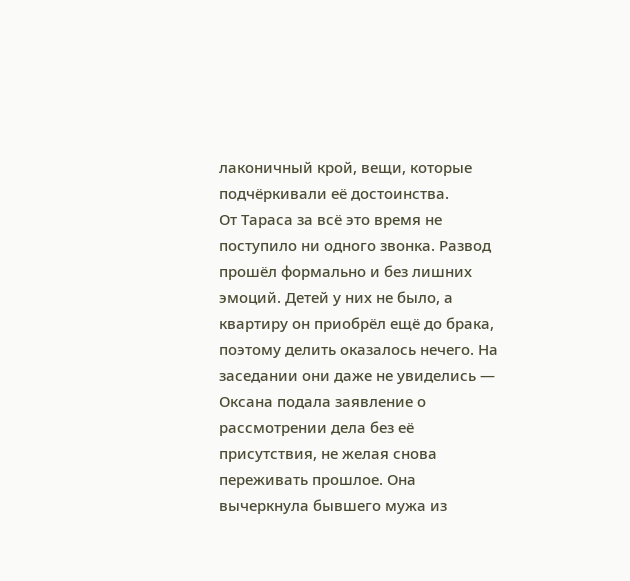лаконичный крой, вещи, которые подчёркивали её достоинства.
От Тараса за всё это время не поступило ни одного звонка. Развод прошёл формально и без лишних эмоций. Детей у них не было, а квартиру он приобрёл ещё до брака, поэтому делить оказалось нечего. На заседании они даже не увиделись — Оксана подала заявление о рассмотрении дела без её присутствия, не желая снова переживать прошлое. Она вычеркнула бывшего мужа из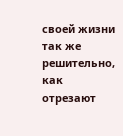своей жизни так же решительно, как отрезают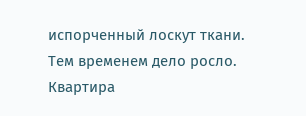испорченный лоскут ткани.
Тем временем дело росло. Квартира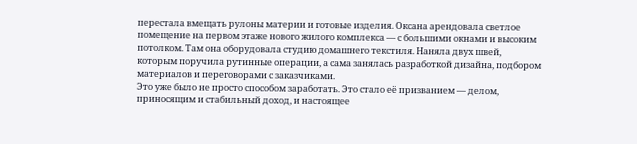перестала вмещать рулоны материи и готовые изделия. Оксана арендовала светлое помещение на первом этаже нового жилого комплекса — с большими окнами и высоким потолком. Там она оборудовала студию домашнего текстиля. Наняла двух швей, которым поручила рутинные операции, а сама занялась разработкой дизайна, подбором материалов и переговорами с заказчиками.
Это уже было не просто способом заработать. Это стало её призванием — делом, приносящим и стабильный доход, и настоящее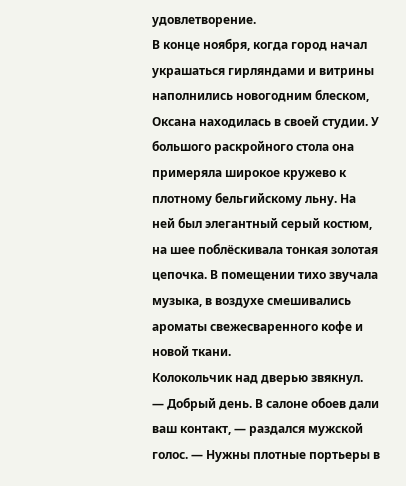удовлетворение.
В конце ноября, когда город начал украшаться гирляндами и витрины наполнились новогодним блеском, Оксана находилась в своей студии. У большого раскройного стола она примеряла широкое кружево к плотному бельгийскому льну. На ней был элегантный серый костюм, на шее поблёскивала тонкая золотая цепочка. В помещении тихо звучала музыка, в воздухе смешивались ароматы свежесваренного кофе и новой ткани.
Колокольчик над дверью звякнул.
— Добрый день. В салоне обоев дали ваш контакт, — раздался мужской голос. — Нужны плотные портьеры в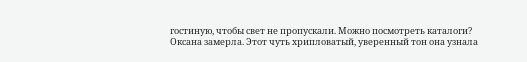гостиную, чтобы свет не пропускали. Можно посмотреть каталоги?
Оксана замерла. Этот чуть хрипловатый, уверенный тон она узнала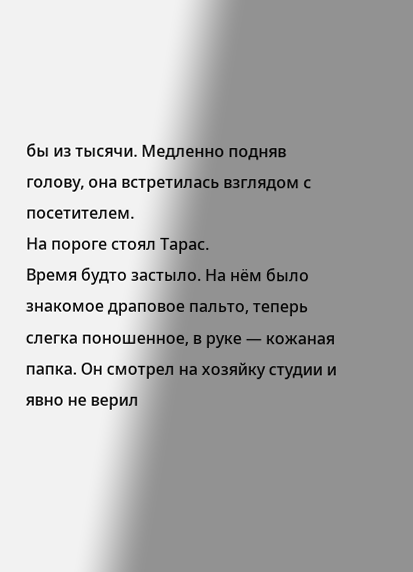бы из тысячи. Медленно подняв голову, она встретилась взглядом с посетителем.
На пороге стоял Тарас.
Время будто застыло. На нём было знакомое драповое пальто, теперь слегка поношенное, в руке — кожаная папка. Он смотрел на хозяйку студии и явно не верил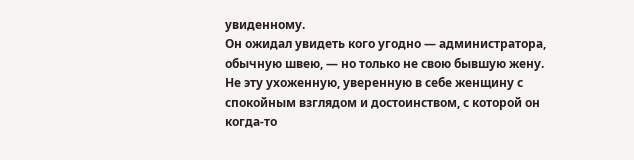увиденному.
Он ожидал увидеть кого угодно — администратора, обычную швею, — но только не свою бывшую жену. Не эту ухоженную, уверенную в себе женщину с спокойным взглядом и достоинством, с которой он когда-то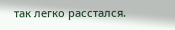так легко расстался.